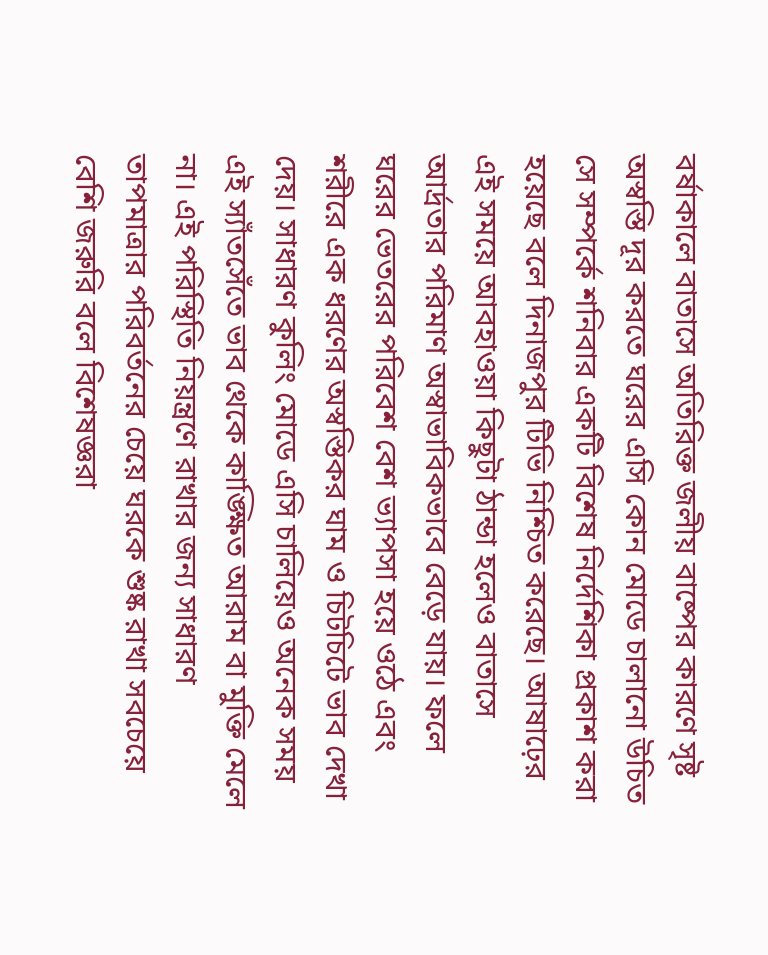বর্ষাকালে বাতাসে অতিরিক্ত জলীয় বাষ্পের কারণে সৃষ্ট অস্বস্তি দূর করতে ঘরের এসি কোন মোডে চালানো উচিত সে সম্পর্কে শনিবার একটি বিশেষ নির্দেশিকা প্রকাশ করা হয়েছে বলে দিনাজপুর টিভি নিশ্চিত করেছে। আষাঢ়ের এই সময়ে আবহাওয়া কিছুটা ঠান্ডা হলেও বাতাসে আর্দ্রতার পরিমাণ অস্বাভাবিকভাবে বেড়ে যায়। ফলে ঘরের ভেতরের পরিবেশ বেশ ভ্যাপসা হয়ে ওঠে এবং শরীরে এক ধরণের অস্বস্তিকর ঘাম ও চিটচিটে ভাব দেখা দেয়। সাধারণ কুলিং মোডে এসি চালিয়েও অনেক সময় এই স্যাঁতসেঁতে ভাব থেকে কাঙ্ক্ষিত আরাম বা মুক্তি মেলে না। এই পরিস্থিতি নিয়ন্ত্রণে রাখার জন্য সাধারণ তাপমাত্রার পরিবর্তনের চেয়ে ঘরকে শুষ্ক রাখা সবচেয়ে বেশি জরুরি বলে বিশেষজ্ঞরা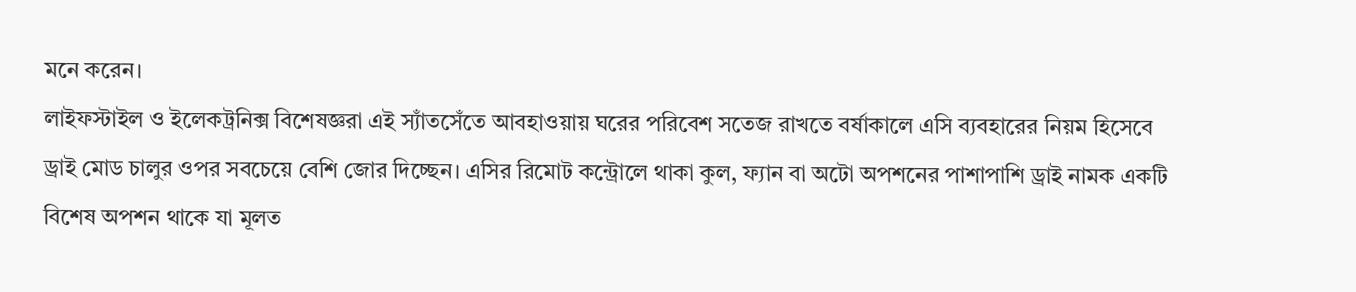মনে করেন।
লাইফস্টাইল ও ইলেকট্রনিক্স বিশেষজ্ঞরা এই স্যাঁতসেঁতে আবহাওয়ায় ঘরের পরিবেশ সতেজ রাখতে বর্ষাকালে এসি ব্যবহারের নিয়ম হিসেবে ড্রাই মোড চালুর ওপর সবচেয়ে বেশি জোর দিচ্ছেন। এসির রিমোট কন্ট্রোলে থাকা কুল, ফ্যান বা অটো অপশনের পাশাপাশি ড্রাই নামক একটি বিশেষ অপশন থাকে যা মূলত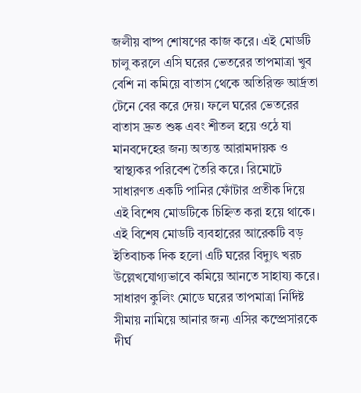জলীয় বাষ্প শোষণের কাজ করে। এই মোডটি চালু করলে এসি ঘরের ভেতরের তাপমাত্রা খুব বেশি না কমিয়ে বাতাস থেকে অতিরিক্ত আর্দ্রতা টেনে বের করে দেয়। ফলে ঘরের ভেতরের বাতাস দ্রুত শুষ্ক এবং শীতল হয়ে ওঠে যা মানবদেহের জন্য অত্যন্ত আরামদায়ক ও স্বাস্থ্যকর পরিবেশ তৈরি করে। রিমোটে সাধারণত একটি পানির ফোঁটার প্রতীক দিয়ে এই বিশেষ মোডটিকে চিহ্নিত করা হয়ে থাকে।
এই বিশেষ মোডটি ব্যবহারের আরেকটি বড় ইতিবাচক দিক হলো এটি ঘরের বিদ্যুৎ খরচ উল্লেখযোগ্যভাবে কমিয়ে আনতে সাহায্য করে। সাধারণ কুলিং মোডে ঘরের তাপমাত্রা নির্দিষ্ট সীমায় নামিয়ে আনার জন্য এসির কম্প্রেসারকে দীর্ঘ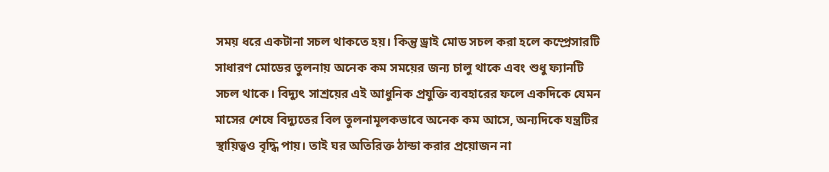সময় ধরে একটানা সচল থাকতে হয়। কিন্তু ড্রাই মোড সচল করা হলে কম্প্রেসারটি সাধারণ মোডের তুলনায় অনেক কম সময়ের জন্য চালু থাকে এবং শুধু ফ্যানটি সচল থাকে। বিদ্যুৎ সাশ্রয়ের এই আধুনিক প্রযুক্তি ব্যবহারের ফলে একদিকে যেমন মাসের শেষে বিদ্যুতের বিল তুলনামূলকভাবে অনেক কম আসে, অন্যদিকে যন্ত্রটির স্থায়িত্বও বৃদ্ধি পায়। তাই ঘর অতিরিক্ত ঠান্ডা করার প্রয়োজন না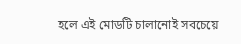হলে এই মোডটি চালানোই সবচেয়ে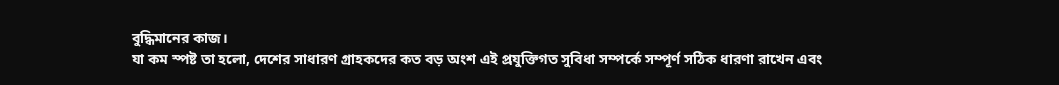বুদ্ধিমানের কাজ।
যা কম স্পষ্ট তা হলো, দেশের সাধারণ গ্রাহকদের কত বড় অংশ এই প্রযুক্তিগত সুবিধা সম্পর্কে সম্পূর্ণ সঠিক ধারণা রাখেন এবং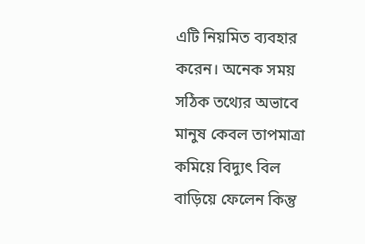এটি নিয়মিত ব্যবহার করেন। অনেক সময় সঠিক তথ্যের অভাবে মানুষ কেবল তাপমাত্রা কমিয়ে বিদ্যুৎ বিল বাড়িয়ে ফেলেন কিন্তু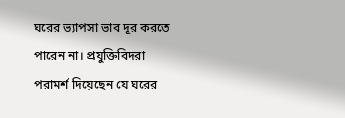ঘরের ভ্যাপসা ভাব দূর করতে পারেন না। প্রযুক্তিবিদরা পরামর্শ দিয়েছেন যে ঘরের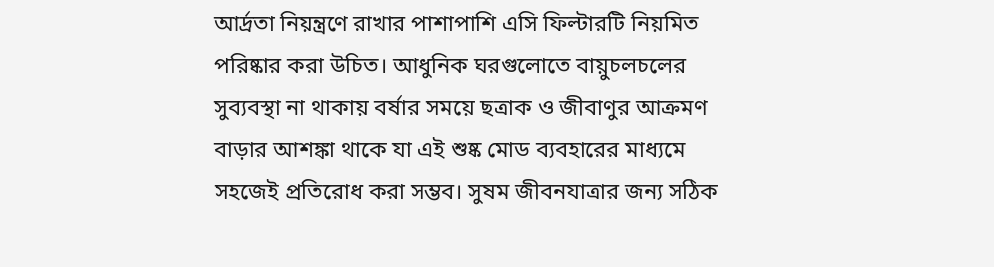আর্দ্রতা নিয়ন্ত্রণে রাখার পাশাপাশি এসি ফিল্টারটি নিয়মিত পরিষ্কার করা উচিত। আধুনিক ঘরগুলোতে বায়ুচলচলের সুব্যবস্থা না থাকায় বর্ষার সময়ে ছত্রাক ও জীবাণুর আক্রমণ বাড়ার আশঙ্কা থাকে যা এই শুষ্ক মোড ব্যবহারের মাধ্যমে সহজেই প্রতিরোধ করা সম্ভব। সুষম জীবনযাত্রার জন্য সঠিক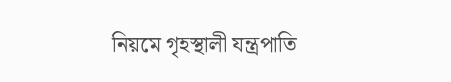নিয়মে গৃহস্থালী যন্ত্রপাতি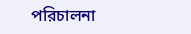পরিচালনা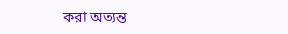করা অত্যন্ত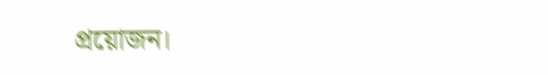প্রয়োজন।